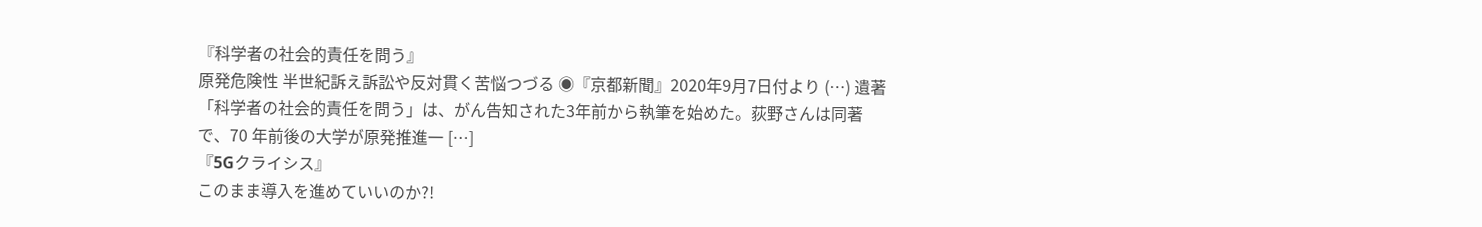『科学者の社会的責任を問う』
原発危険性 半世紀訴え訴訟や反対貫く苦悩つづる ◉『京都新聞』2020年9月7日付より (…) 遺著「科学者の社会的責任を問う」は、がん告知された3年前から執筆を始めた。荻野さんは同著で、70 年前後の大学が原発推進一 […]
『5Gクライシス』
このまま導入を進めていいのか?!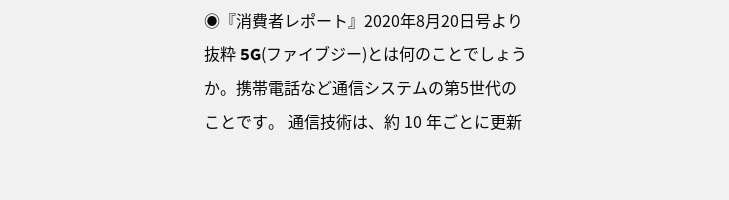◉『消費者レポート』2020年8月20日号より抜粋 5G(ファイブジー)とは何のことでしょうか。携帯電話など通信システムの第5世代のことです。 通信技術は、約 10 年ごとに更新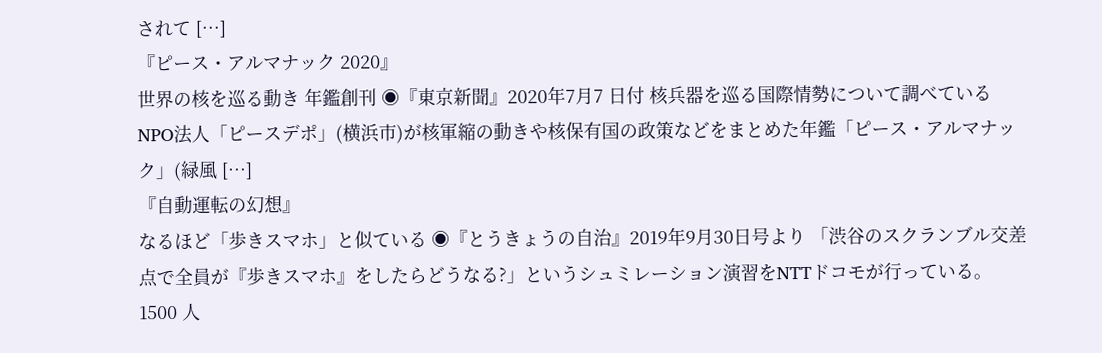されて […]
『ピース・アルマナック 2020』
世界の核を巡る動き 年鑑創刊 ◉『東京新聞』2020年7月7 日付 核兵器を巡る国際情勢について調べているNPO法人「ピースデポ」(横浜市)が核軍縮の動きや核保有国の政策などをまとめた年鑑「ピース・アルマナック」(緑風 […]
『自動運転の幻想』
なるほど「歩きスマホ」と似ている ◉『とうきょうの自治』2019年9月30日号より 「渋谷のスクランブル交差点で全員が『歩きスマホ』をしたらどうなる?」というシュミレーション演習をNTTドコモが行っている。1500 人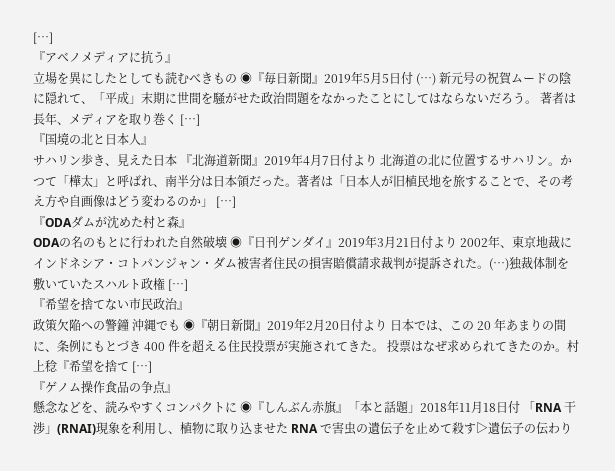[…]
『アベノメディアに抗う』
立場を異にしたとしても読むべきもの ◉『毎日新聞』2019年5月5日付 (…) 新元号の祝賀ムードの陰に隠れて、「平成」末期に世間を騒がせた政治問題をなかったことにしてはならないだろう。 著者は長年、メディアを取り巻く […]
『国境の北と日本人』
サハリン歩き、見えた日本 『北海道新聞』2019年4月7日付より 北海道の北に位置するサハリン。かつて「樺太」と呼ばれ、南半分は日本領だった。著者は「日本人が旧植民地を旅することで、その考え方や自画像はどう変わるのか」 […]
『ODAダムが沈めた村と森』
ODAの名のもとに行われた自然破壊 ◉『日刊ゲンダイ』2019年3月21日付より 2002年、東京地裁にインドネシア・コトパンジャン・ダム被害者住民の損害賠償請求裁判が提訴された。(…)独裁体制を敷いていたスハルト政権 […]
『希望を捨てない市民政治』
政策欠陥への警鐘 沖縄でも ◉『朝日新聞』2019年2月20日付より 日本では、この 20 年あまりの間に、条例にもとづき 400 件を超える住民投票が実施されてきた。 投票はなぜ求められてきたのか。村上稔『希望を捨て […]
『ゲノム操作食品の争点』
懸念などを、読みやすくコンパクトに ◉『しんぶん赤旗』「本と話題」2018年11月18日付 「RNA 干渉」(RNAI)現象を利用し、植物に取り込ませた RNA で害虫の遺伝子を止めて殺す▷遺伝子の伝わり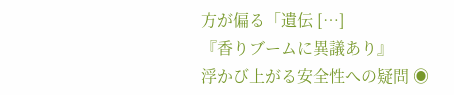方が偏る「遺伝 […]
『香りブームに異議あり』
浮かび上がる安全性への疑問 ◉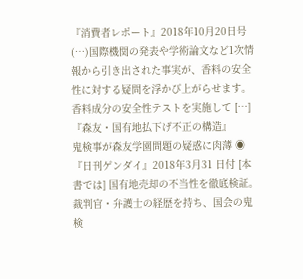『消費者レポート』2018年10月20日号 (…)国際機関の発表や学術論文など1次情報から引き出された事実が、香料の安全性に対する疑問を浮かび上がらせます。香料成分の安全性テストを実施して […]
『森友・国有地払下げ不正の構造』
鬼検事が森友学園問題の疑惑に肉薄 ◉『日刊ゲンダイ』2018年3月31 日付 [本書では] 国有地売却の不当性を徹底検証。裁判官・弁護士の経歴を持ち、国会の鬼検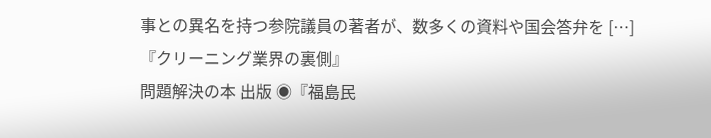事との異名を持つ参院議員の著者が、数多くの資料や国会答弁を […]
『クリーニング業界の裏側』
問題解決の本 出版 ◉『福島民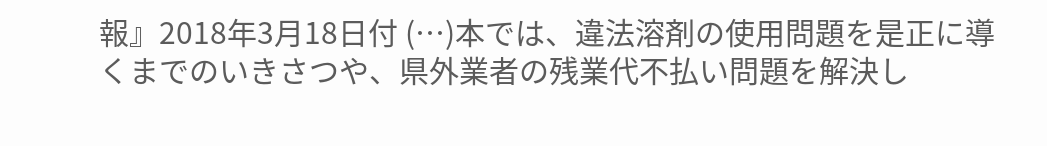報』2018年3月18日付 (…)本では、違法溶剤の使用問題を是正に導くまでのいきさつや、県外業者の残業代不払い問題を解決し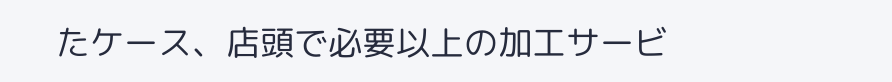たケース、店頭で必要以上の加工サービ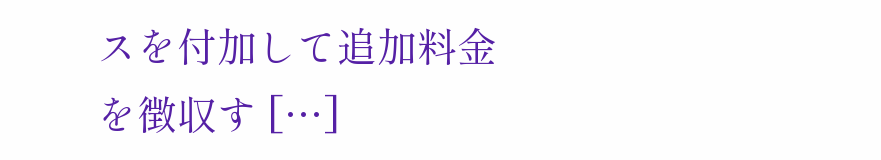スを付加して追加料金を徴収す […]